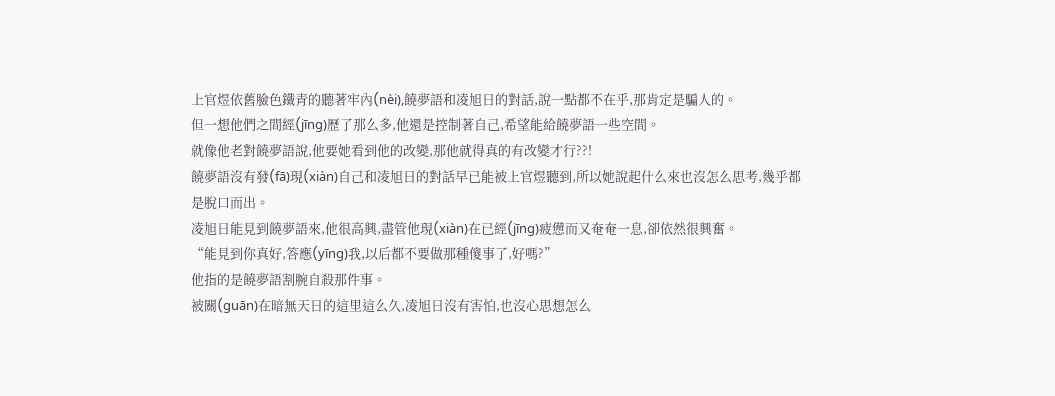上官煜依舊臉色鐵青的聽著牢內(nèi),饒夢語和凌旭日的對話,說一點都不在乎,那肯定是騙人的。
但一想他們之間經(jīng)歷了那么多,他還是控制著自己,希望能給饒夢語一些空間。
就像他老對饒夢語說,他要她看到他的改變,那他就得真的有改變才行??!
饒夢語沒有發(fā)現(xiàn)自己和凌旭日的對話早已能被上官煜聽到,所以她說起什么來也沒怎么思考,幾乎都是脫口而出。
凌旭日能見到饒夢語來,他很高興,盡管他現(xiàn)在已經(jīng)疲憊而又奄奄一息,卻依然很興奮。
“能見到你真好,答應(yīng)我,以后都不要做那種傻事了,好嗎?”
他指的是饒夢語割腕自殺那件事。
被關(guān)在暗無天日的這里這么久,凌旭日沒有害怕,也沒心思想怎么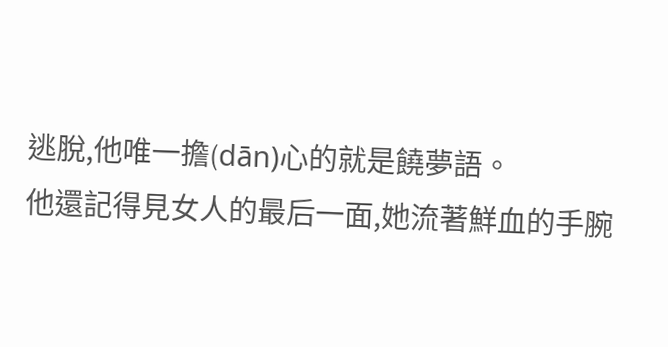逃脫,他唯一擔(dān)心的就是饒夢語。
他還記得見女人的最后一面,她流著鮮血的手腕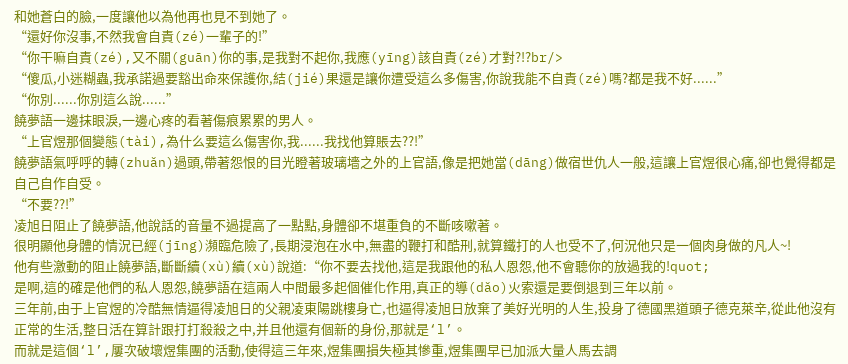和她蒼白的臉,一度讓他以為他再也見不到她了。
“還好你沒事,不然我會自責(zé)一輩子的!”
“你干嘛自責(zé),又不關(guān)你的事,是我對不起你,我應(yīng)該自責(zé)才對?!?br/>
“傻瓜,小迷糊蟲,我承諾過要豁出命來保護你,結(jié)果還是讓你遭受這么多傷害,你說我能不自責(zé)嗎?都是我不好......”
“你別......你別這么說......”
饒夢語一邊抹眼淚,一邊心疼的看著傷痕累累的男人。
“上官煜那個變態(tài),為什么要這么傷害你,我......我找他算賬去??!”
饒夢語氣呼呼的轉(zhuǎn)過頭,帶著怨恨的目光瞪著玻璃墻之外的上官語,像是把她當(dāng)做宿世仇人一般,這讓上官煜很心痛,卻也覺得都是自己自作自受。
“不要??!”
凌旭日阻止了饒夢語,他說話的音量不過提高了一點點,身體卻不堪重負的不斷咳嗽著。
很明顯他身體的情況已經(jīng)瀕臨危險了,長期浸泡在水中,無盡的鞭打和酷刑,就算鐵打的人也受不了,何況他只是一個肉身做的凡人~!
他有些激動的阻止饒夢語,斷斷續(xù)續(xù)說道:“你不要去找他,這是我跟他的私人恩怨,他不會聽你的放過我的!quot;
是啊,這的確是他們的私人恩怨,饒夢語在這兩人中間最多起個催化作用,真正的導(dǎo)火索還是要倒退到三年以前。
三年前,由于上官煜的冷酷無情逼得凌旭日的父親凌東陽跳樓身亡,也逼得凌旭日放棄了美好光明的人生,投身了德國黑道頭子德克萊辛,從此他沒有正常的生活,整日活在算計跟打打殺殺之中,并且他還有個新的身份,那就是‘l’。
而就是這個‘l’,屢次破壞煜集團的活動,使得這三年來,煜集團損失極其慘重,煜集團早已加派大量人馬去調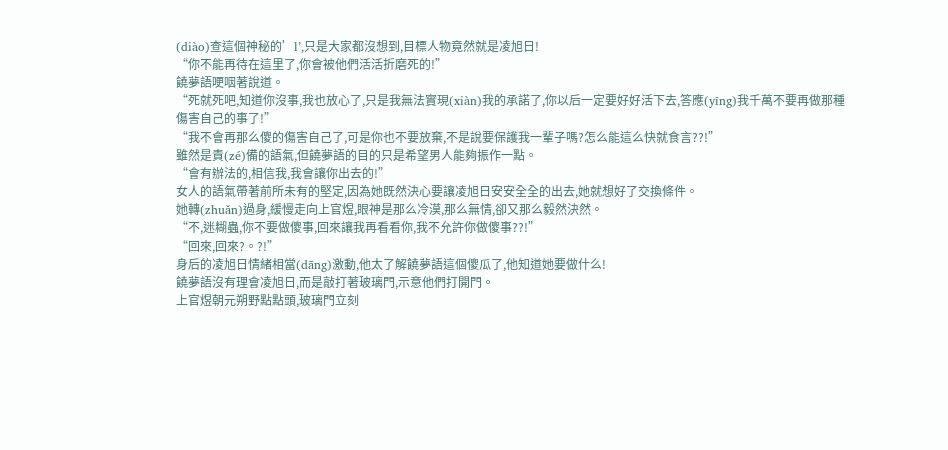(diào)查這個神秘的’l’,只是大家都沒想到,目標人物竟然就是凌旭日!
“你不能再待在這里了,你會被他們活活折磨死的!”
饒夢語哽咽著說道。
“死就死吧,知道你沒事,我也放心了,只是我無法實現(xiàn)我的承諾了,你以后一定要好好活下去,答應(yīng)我千萬不要再做那種傷害自己的事了!”
“我不會再那么傻的傷害自己了,可是你也不要放棄,不是說要保護我一輩子嗎?怎么能這么快就食言??!”
雖然是責(zé)備的語氣,但饒夢語的目的只是希望男人能夠振作一點。
“會有辦法的,相信我,我會讓你出去的!”
女人的語氣帶著前所未有的堅定,因為她既然決心要讓凌旭日安安全全的出去,她就想好了交換條件。
她轉(zhuǎn)過身,緩慢走向上官煜,眼神是那么冷漠,那么無情,卻又那么毅然決然。
“不,迷糊蟲,你不要做傻事,回來讓我再看看你,我不允許你做傻事??!”
“回來,回來?。?!”
身后的凌旭日情緒相當(dāng)激動,他太了解饒夢語這個傻瓜了,他知道她要做什么!
饒夢語沒有理會凌旭日,而是敲打著玻璃門,示意他們打開門。
上官煜朝元朔野點點頭,玻璃門立刻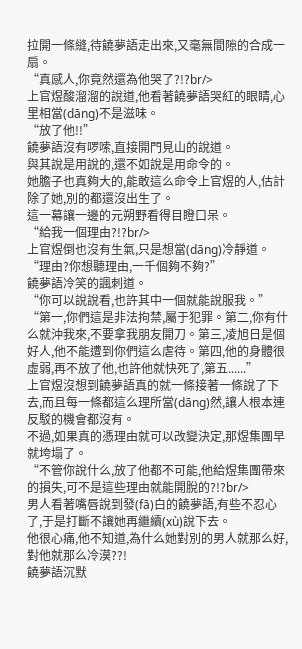拉開一條縫,待饒夢語走出來,又毫無間隙的合成一扇。
“真感人,你竟然還為他哭了?!?br/>
上官煜酸溜溜的說道,他看著饒夢語哭紅的眼睛,心里相當(dāng)不是滋味。
“放了他!!”
饒夢語沒有啰嗦,直接開門見山的說道。
與其說是用說的,還不如說是用命令的。
她膽子也真夠大的,能敢這么命令上官煜的人,估計除了她,別的都還沒出生了。
這一幕讓一邊的元朔野看得目瞪口呆。
“給我一個理由?!?br/>
上官煜倒也沒有生氣,只是想當(dāng)冷靜道。
“理由?你想聽理由,一千個夠不夠?”
饒夢語冷笑的諷刺道。
“你可以說說看,也許其中一個就能說服我。”
“第一,你們這是非法拘禁,屬于犯罪。第二,你有什么就沖我來,不要拿我朋友開刀。第三,凌旭日是個好人,他不能遭到你們這么虐待。第四,他的身體很虛弱,再不放了他,也許他就快死了,第五......”
上官煜沒想到饒夢語真的就一條接著一條說了下去,而且每一條都這么理所當(dāng)然,讓人根本連反駁的機會都沒有。
不過,如果真的憑理由就可以改變決定,那煜集團早就垮塌了。
“不管你說什么,放了他都不可能,他給煜集團帶來的損失,可不是這些理由就能開脫的?!?br/>
男人看著嘴唇說到發(fā)白的饒夢語,有些不忍心了,于是打斷不讓她再繼續(xù)說下去。
他很心痛,他不知道,為什么她對別的男人就那么好,對他就那么冷漠??!
饒夢語沉默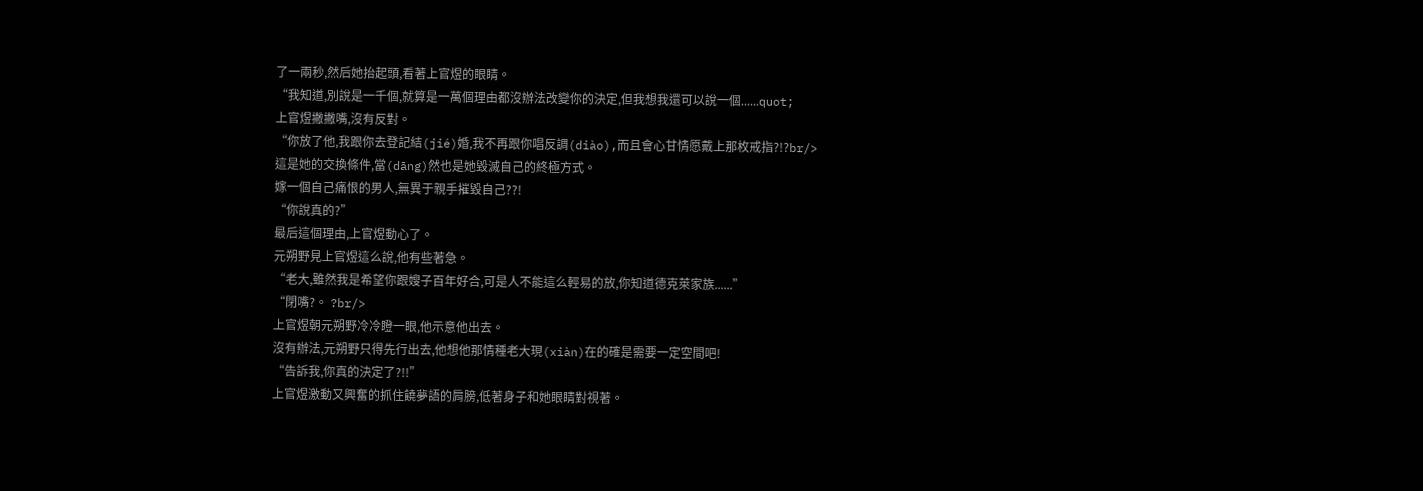了一兩秒,然后她抬起頭,看著上官煜的眼睛。
“我知道,別說是一千個,就算是一萬個理由都沒辦法改變你的決定,但我想我還可以說一個......quot;
上官煜撇撇嘴,沒有反對。
“你放了他,我跟你去登記結(jié)婚,我不再跟你唱反調(diào),而且會心甘情愿戴上那枚戒指?!?br/>
這是她的交換條件,當(dāng)然也是她毀滅自己的終極方式。
嫁一個自己痛恨的男人,無異于親手摧毀自己??!
“你說真的?”
最后這個理由,上官煜動心了。
元朔野見上官煜這么說,他有些著急。
“老大,雖然我是希望你跟嫂子百年好合,可是人不能這么輕易的放,你知道德克萊家族......”
“閉嘴?。 ?br/>
上官煜朝元朔野冷冷瞪一眼,他示意他出去。
沒有辦法,元朔野只得先行出去,他想他那情種老大現(xiàn)在的確是需要一定空間吧!
“告訴我,你真的決定了?!!”
上官煜激動又興奮的抓住饒夢語的肩膀,低著身子和她眼睛對視著。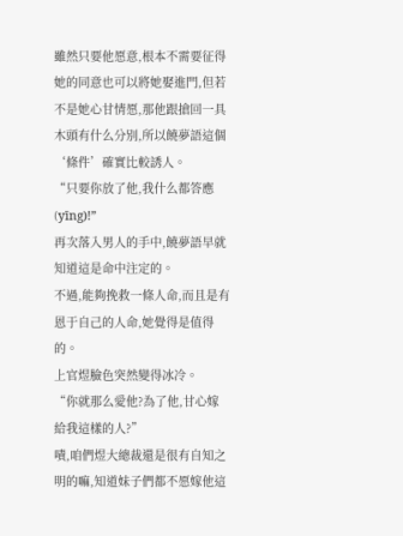雖然只要他愿意,根本不需要征得她的同意也可以將她娶進門,但若不是她心甘情愿,那他跟搶回一具木頭有什么分別,所以饒夢語這個‘條件’確實比較誘人。
“只要你放了他,我什么都答應(yīng)!”
再次落入男人的手中,饒夢語早就知道這是命中注定的。
不過,能夠挽救一條人命,而且是有恩于自己的人命,她覺得是值得的。
上官煜臉色突然變得冰冷。
“你就那么愛他?為了他,甘心嫁給我這樣的人?”
嘖,咱們煜大總裁還是很有自知之明的嘛,知道妹子們都不愿嫁他這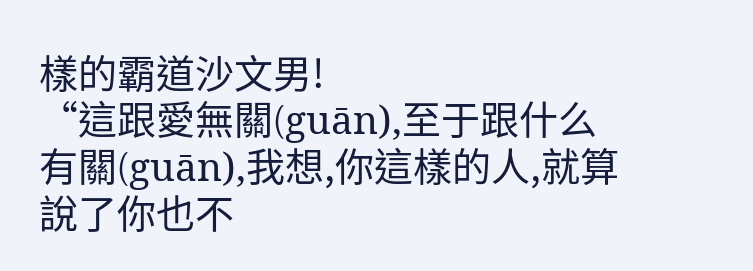樣的霸道沙文男!
“這跟愛無關(guān),至于跟什么有關(guān),我想,你這樣的人,就算說了你也不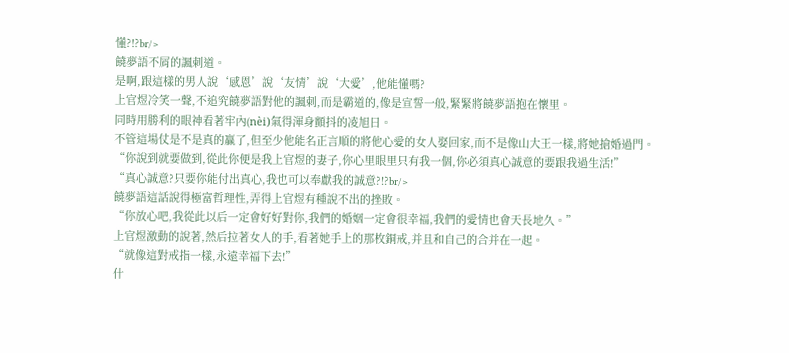懂?!?br/>
饒夢語不屑的諷刺道。
是啊,跟這樣的男人說‘感恩’說‘友情’說‘大愛’,他能懂嗎?
上官煜冷笑一聲,不追究饒夢語對他的諷刺,而是霸道的,像是宣誓一般,緊緊將饒夢語抱在懷里。
同時用勝利的眼神看著牢內(nèi)氣得渾身顫抖的凌旭日。
不管這場仗是不是真的贏了,但至少他能名正言順的將他心愛的女人娶回家,而不是像山大王一樣,將她搶婚過門。
“你說到就要做到,從此你便是我上官煜的妻子,你心里眼里只有我一個,你必須真心誠意的要跟我過生活!”
“真心誠意?只要你能付出真心,我也可以奉獻我的誠意?!?br/>
饒夢語這話說得極富哲理性,弄得上官煜有種說不出的挫敗。
“你放心吧,我從此以后一定會好好對你,我們的婚姻一定會很幸福,我們的愛情也會天長地久。”
上官煜激動的說著,然后拉著女人的手,看著她手上的那枚銅戒,并且和自己的合并在一起。
“就像這對戒指一樣,永遠幸福下去!”
什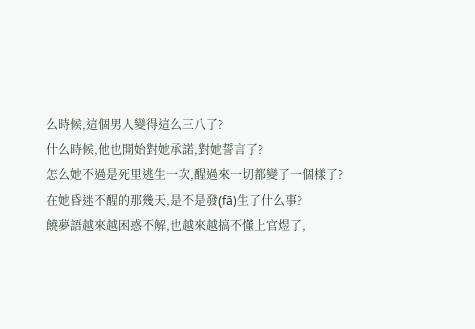么時候,這個男人變得這么三八了?
什么時候,他也開始對她承諾,對她誓言了?
怎么她不過是死里逃生一次,醒過來一切都變了一個樣了?
在她昏迷不醒的那幾天,是不是發(fā)生了什么事?
饒夢語越來越困惑不解,也越來越搞不懂上官煜了,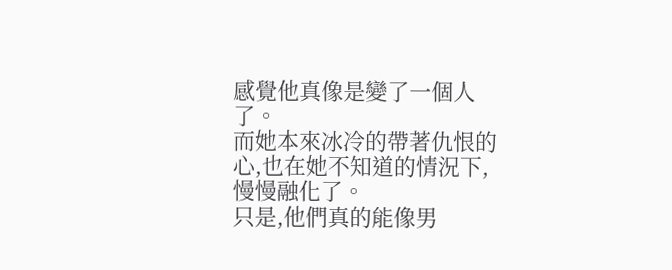感覺他真像是變了一個人了。
而她本來冰冷的帶著仇恨的心,也在她不知道的情況下,慢慢融化了。
只是,他們真的能像男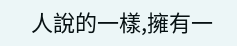人說的一樣,擁有一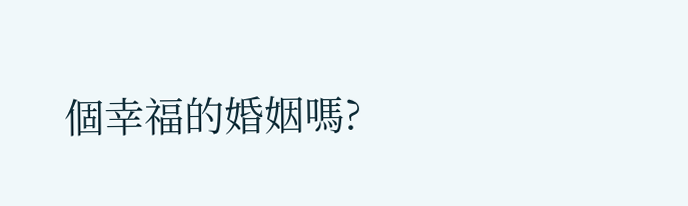個幸福的婚姻嗎?